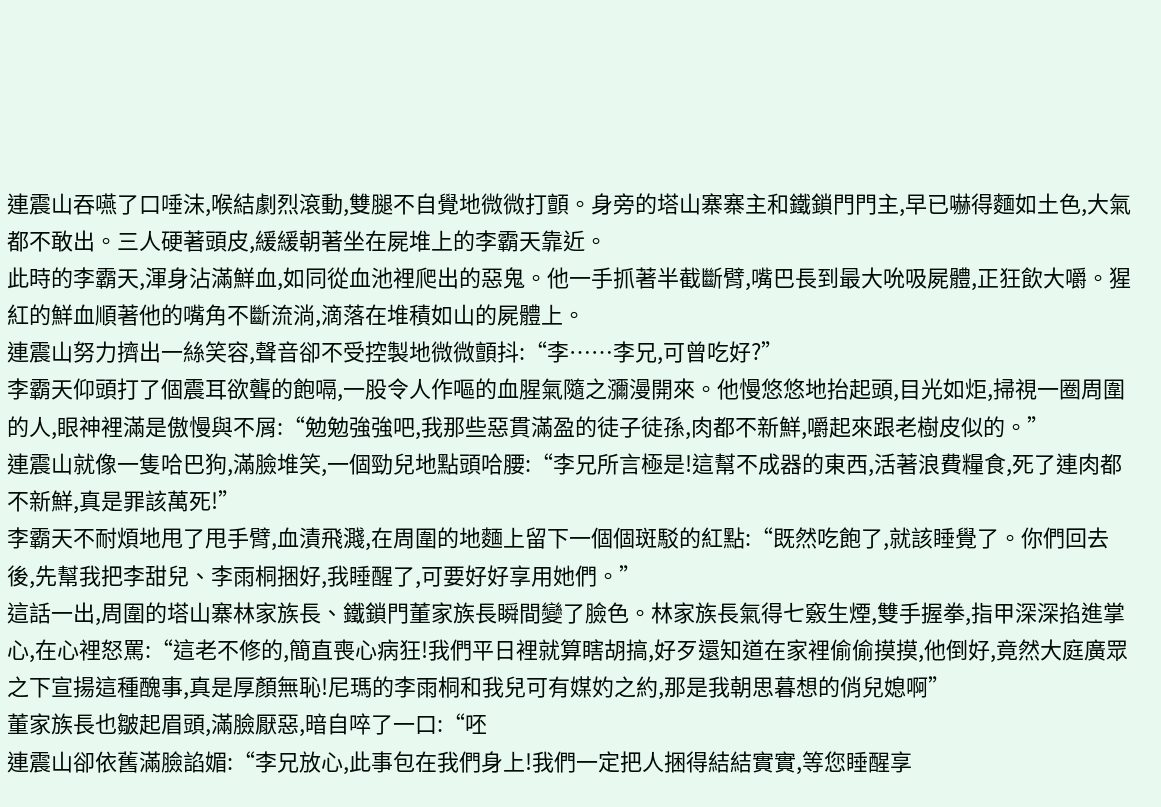連震山吞嚥了口唾沫,喉結劇烈滾動,雙腿不自覺地微微打顫。身旁的塔山寨寨主和鐵鎖門門主,早已嚇得麵如土色,大氣都不敢出。三人硬著頭皮,緩緩朝著坐在屍堆上的李霸天靠近。
此時的李霸天,渾身沾滿鮮血,如同從血池裡爬出的惡鬼。他一手抓著半截斷臂,嘴巴長到最大吮吸屍體,正狂飲大嚼。猩紅的鮮血順著他的嘴角不斷流淌,滴落在堆積如山的屍體上。
連震山努力擠出一絲笑容,聲音卻不受控製地微微顫抖:“李……李兄,可曾吃好?”
李霸天仰頭打了個震耳欲聾的飽嗝,一股令人作嘔的血腥氣隨之瀰漫開來。他慢悠悠地抬起頭,目光如炬,掃視一圈周圍的人,眼神裡滿是傲慢與不屑:“勉勉強強吧,我那些惡貫滿盈的徒子徒孫,肉都不新鮮,嚼起來跟老樹皮似的。”
連震山就像一隻哈巴狗,滿臉堆笑,一個勁兒地點頭哈腰:“李兄所言極是!這幫不成器的東西,活著浪費糧食,死了連肉都不新鮮,真是罪該萬死!”
李霸天不耐煩地甩了甩手臂,血漬飛濺,在周圍的地麵上留下一個個斑駁的紅點:“既然吃飽了,就該睡覺了。你們回去後,先幫我把李甜兒、李雨桐捆好,我睡醒了,可要好好享用她們。”
這話一出,周圍的塔山寨林家族長、鐵鎖門董家族長瞬間變了臉色。林家族長氣得七竅生煙,雙手握拳,指甲深深掐進掌心,在心裡怒罵:“這老不修的,簡直喪心病狂!我們平日裡就算瞎胡搞,好歹還知道在家裡偷偷摸摸,他倒好,竟然大庭廣眾之下宣揚這種醜事,真是厚顏無恥!尼瑪的李雨桐和我兒可有媒妁之約,那是我朝思暮想的俏兒媳啊”
董家族長也皺起眉頭,滿臉厭惡,暗自啐了一口:“呸
連震山卻依舊滿臉諂媚:“李兄放心,此事包在我們身上!我們一定把人捆得結結實實,等您睡醒享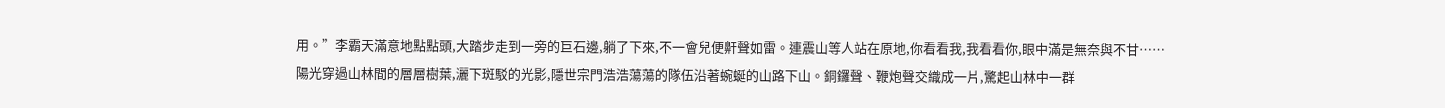用。”李霸天滿意地點點頭,大踏步走到一旁的巨石邊,躺了下來,不一會兒便鼾聲如雷。連震山等人站在原地,你看看我,我看看你,眼中滿是無奈與不甘……
陽光穿過山林間的層層樹葉,灑下斑駁的光影,隱世宗門浩浩蕩蕩的隊伍沿著蜿蜒的山路下山。銅鑼聲、鞭炮聲交織成一片,驚起山林中一群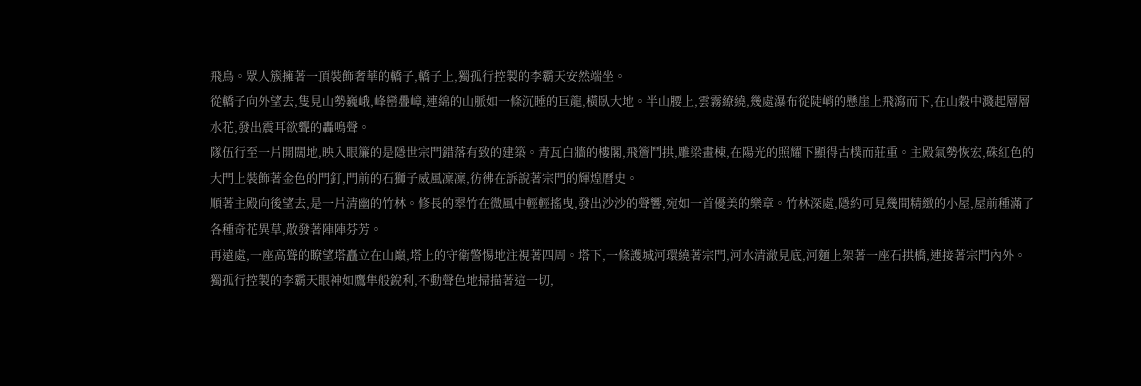飛鳥。眾人簇擁著一頂裝飾奢華的轎子,轎子上,獨孤行控製的李霸天安然端坐。
從轎子向外望去,隻見山勢巍峨,峰巒疊嶂,連綿的山脈如一條沉睡的巨龍,橫臥大地。半山腰上,雲霧繚繞,幾處瀑布從陡峭的懸崖上飛瀉而下,在山穀中濺起層層水花,發出震耳欲聾的轟鳴聲。
隊伍行至一片開闊地,映入眼簾的是隱世宗門錯落有致的建築。青瓦白牆的樓閣,飛簷鬥拱,雕梁畫棟,在陽光的照耀下顯得古樸而莊重。主殿氣勢恢宏,硃紅色的大門上裝飾著金色的門釘,門前的石獅子威風凜凜,彷彿在訴說著宗門的輝煌曆史。
順著主殿向後望去,是一片清幽的竹林。修長的翠竹在微風中輕輕搖曳,發出沙沙的聲響,宛如一首優美的樂章。竹林深處,隱約可見幾間精緻的小屋,屋前種滿了各種奇花異草,散發著陣陣芬芳。
再遠處,一座高聳的瞭望塔矗立在山巔,塔上的守衛警惕地注視著四周。塔下,一條護城河環繞著宗門,河水清澈見底,河麵上架著一座石拱橋,連接著宗門內外。
獨孤行控製的李霸天眼神如鷹隼般銳利,不動聲色地掃描著這一切,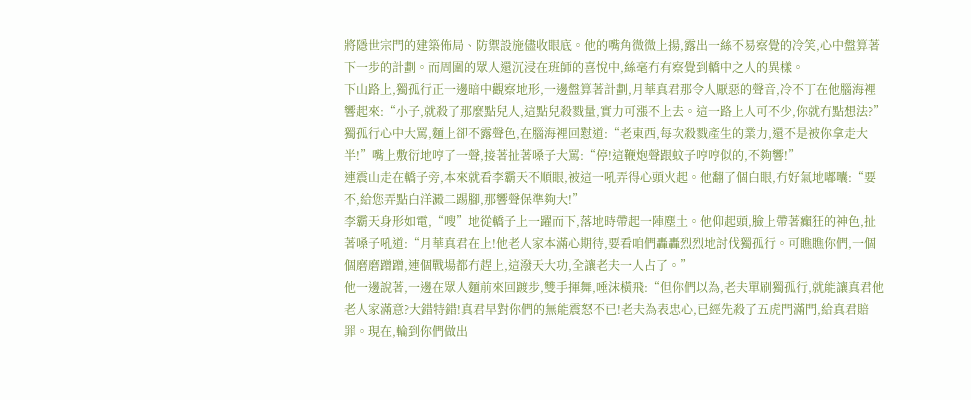將隱世宗門的建築佈局、防禦設施儘收眼底。他的嘴角微微上揚,露出一絲不易察覺的冷笑,心中盤算著下一步的計劃。而周圍的眾人還沉浸在班師的喜悅中,絲毫冇有察覺到轎中之人的異樣。
下山路上,獨孤行正一邊暗中觀察地形,一邊盤算著計劃,月華真君那令人厭惡的聲音,冷不丁在他腦海裡響起來:“小子,就殺了那麼點兒人,這點兒殺戮量,實力可漲不上去。這一路上人可不少,你就冇點想法?”
獨孤行心中大罵,麵上卻不露聲色,在腦海裡回懟道:“老東西,每次殺戮產生的業力,還不是被你拿走大半!”嘴上敷衍地哼了一聲,接著扯著嗓子大罵:“停!這鞭炮聲跟蚊子哼哼似的,不夠響!”
連震山走在轎子旁,本來就看李霸天不順眼,被這一吼弄得心頭火起。他翻了個白眼,冇好氣地嘟囔:“要不,給您弄點白洋澱二踢腳,那響聲保準夠大!”
李霸天身形如電,“嗖”地從轎子上一躍而下,落地時帶起一陣塵土。他仰起頭,臉上帶著癲狂的神色,扯著嗓子吼道:“月華真君在上!他老人家本滿心期待,要看咱們轟轟烈烈地討伐獨孤行。可瞧瞧你們,一個個磨磨蹭蹭,連個戰場都冇趕上,這潑天大功,全讓老夫一人占了。”
他一邊說著,一邊在眾人麵前來回踱步,雙手揮舞,唾沫橫飛:“但你們以為,老夫單刷獨孤行,就能讓真君他老人家滿意?大錯特錯!真君早對你們的無能震怒不已!老夫為表忠心,已經先殺了五虎門滿門,給真君賠罪。現在,輪到你們做出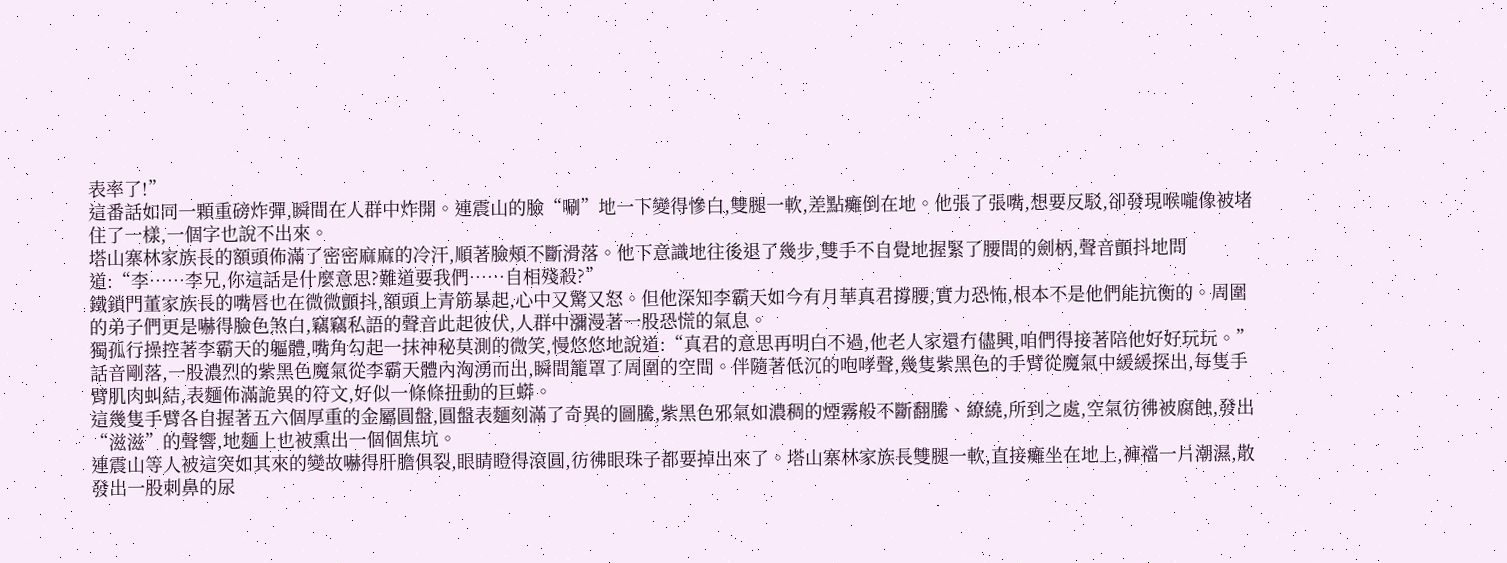表率了!”
這番話如同一顆重磅炸彈,瞬間在人群中炸開。連震山的臉“唰”地一下變得慘白,雙腿一軟,差點癱倒在地。他張了張嘴,想要反駁,卻發現喉嚨像被堵住了一樣,一個字也說不出來。
塔山寨林家族長的額頭佈滿了密密麻麻的冷汗,順著臉頰不斷滑落。他下意識地往後退了幾步,雙手不自覺地握緊了腰間的劍柄,聲音顫抖地問道:“李……李兄,你這話是什麼意思?難道要我們……自相殘殺?”
鐵鎖門董家族長的嘴唇也在微微顫抖,額頭上青筋暴起,心中又驚又怒。但他深知李霸天如今有月華真君撐腰,實力恐怖,根本不是他們能抗衡的。周圍的弟子們更是嚇得臉色煞白,竊竊私語的聲音此起彼伏,人群中瀰漫著一股恐慌的氣息。
獨孤行操控著李霸天的軀體,嘴角勾起一抹神秘莫測的微笑,慢悠悠地說道:“真君的意思再明白不過,他老人家還冇儘興,咱們得接著陪他好好玩玩。”
話音剛落,一股濃烈的紫黑色魔氣從李霸天體內洶湧而出,瞬間籠罩了周圍的空間。伴隨著低沉的咆哮聲,幾隻紫黑色的手臂從魔氣中緩緩探出,每隻手臂肌肉虯結,表麵佈滿詭異的符文,好似一條條扭動的巨蟒。
這幾隻手臂各自握著五六個厚重的金屬圓盤,圓盤表麵刻滿了奇異的圖騰,紫黑色邪氣如濃稠的煙霧般不斷翻騰、繚繞,所到之處,空氣彷彿被腐蝕,發出“滋滋”的聲響,地麵上也被熏出一個個焦坑。
連震山等人被這突如其來的變故嚇得肝膽俱裂,眼睛瞪得滾圓,彷彿眼珠子都要掉出來了。塔山寨林家族長雙腿一軟,直接癱坐在地上,褲襠一片潮濕,散發出一股刺鼻的尿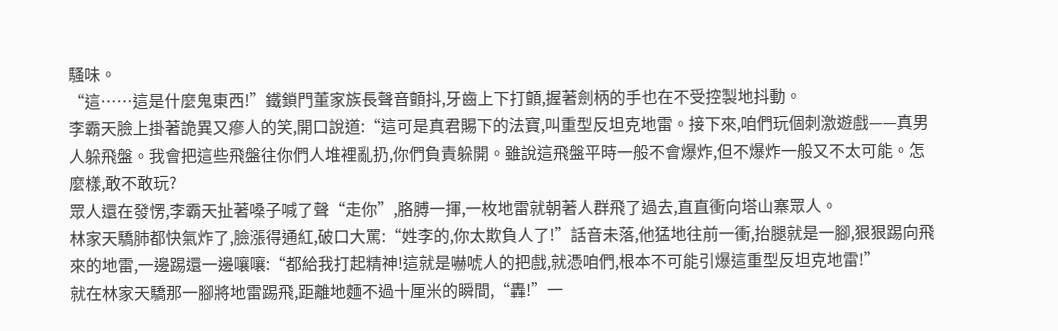騷味。
“這……這是什麼鬼東西!”鐵鎖門董家族長聲音顫抖,牙齒上下打顫,握著劍柄的手也在不受控製地抖動。
李霸天臉上掛著詭異又瘮人的笑,開口說道:“這可是真君賜下的法寶,叫重型反坦克地雷。接下來,咱們玩個刺激遊戲——真男人躲飛盤。我會把這些飛盤往你們人堆裡亂扔,你們負責躲開。雖說這飛盤平時一般不會爆炸,但不爆炸一般又不太可能。怎麼樣,敢不敢玩?
眾人還在發愣,李霸天扯著嗓子喊了聲“走你”,胳膊一揮,一枚地雷就朝著人群飛了過去,直直衝向塔山寨眾人。
林家天驕肺都快氣炸了,臉漲得通紅,破口大罵:“姓李的,你太欺負人了!”話音未落,他猛地往前一衝,抬腿就是一腳,狠狠踢向飛來的地雷,一邊踢還一邊嚷嚷:“都給我打起精神!這就是嚇唬人的把戲,就憑咱們,根本不可能引爆這重型反坦克地雷!”
就在林家天驕那一腳將地雷踢飛,距離地麵不過十厘米的瞬間,“轟!”一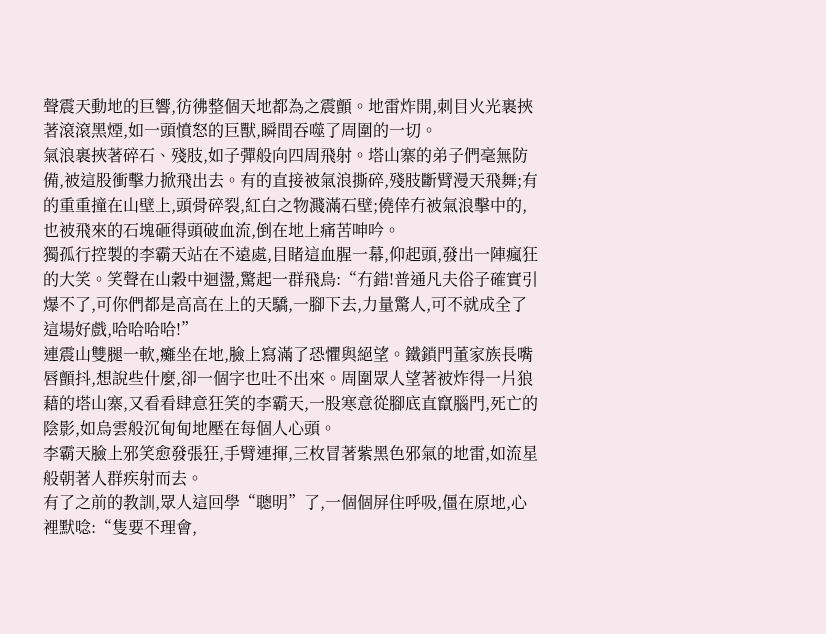聲震天動地的巨響,彷彿整個天地都為之震顫。地雷炸開,刺目火光裹挾著滾滾黑煙,如一頭憤怒的巨獸,瞬間吞噬了周圍的一切。
氣浪裹挾著碎石、殘肢,如子彈般向四周飛射。塔山寨的弟子們毫無防備,被這股衝擊力掀飛出去。有的直接被氣浪撕碎,殘肢斷臂漫天飛舞;有的重重撞在山壁上,頭骨碎裂,紅白之物濺滿石壁;僥倖冇被氣浪擊中的,也被飛來的石塊砸得頭破血流,倒在地上痛苦呻吟。
獨孤行控製的李霸天站在不遠處,目睹這血腥一幕,仰起頭,發出一陣瘋狂的大笑。笑聲在山穀中迴盪,驚起一群飛鳥:“冇錯!普通凡夫俗子確實引爆不了,可你們都是高高在上的天驕,一腳下去,力量驚人,可不就成全了這場好戲,哈哈哈哈!”
連震山雙腿一軟,癱坐在地,臉上寫滿了恐懼與絕望。鐵鎖門董家族長嘴唇顫抖,想說些什麼,卻一個字也吐不出來。周圍眾人望著被炸得一片狼藉的塔山寨,又看看肆意狂笑的李霸天,一股寒意從腳底直竄腦門,死亡的陰影,如烏雲般沉甸甸地壓在每個人心頭。
李霸天臉上邪笑愈發張狂,手臂連揮,三枚冒著紫黑色邪氣的地雷,如流星般朝著人群疾射而去。
有了之前的教訓,眾人這回學“聰明”了,一個個屏住呼吸,僵在原地,心裡默唸:“隻要不理會,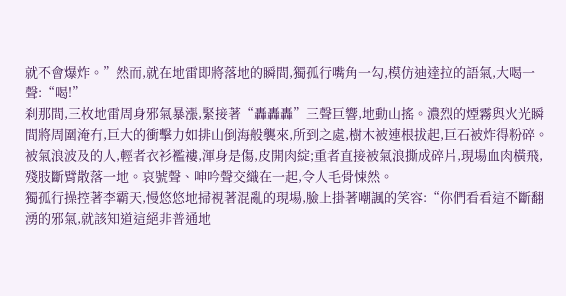就不會爆炸。”然而,就在地雷即將落地的瞬間,獨孤行嘴角一勾,模仿迪達拉的語氣,大喝一聲:“喝!”
刹那間,三枚地雷周身邪氣暴漲,緊接著“轟轟轟”三聲巨響,地動山搖。濃烈的煙霧與火光瞬間將周圍淹冇,巨大的衝擊力如排山倒海般襲來,所到之處,樹木被連根拔起,巨石被炸得粉碎。
被氣浪波及的人,輕者衣衫襤褸,渾身是傷,皮開肉綻;重者直接被氣浪撕成碎片,現場血肉橫飛,殘肢斷臂散落一地。哀號聲、呻吟聲交織在一起,令人毛骨悚然。
獨孤行操控著李霸天,慢悠悠地掃視著混亂的現場,臉上掛著嘲諷的笑容:“你們看看這不斷翻湧的邪氣,就該知道這絕非普通地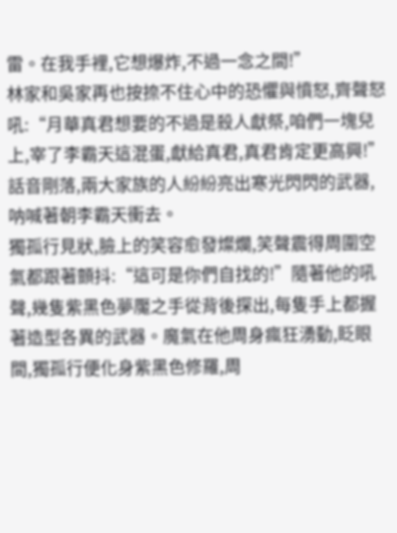雷。在我手裡,它想爆炸,不過一念之間!”
林家和吳家再也按捺不住心中的恐懼與憤怒,齊聲怒吼:“月華真君想要的不過是殺人獻祭,咱們一塊兒上,宰了李霸天這混蛋,獻給真君,真君肯定更高興!”話音剛落,兩大家族的人紛紛亮出寒光閃閃的武器,呐喊著朝李霸天衝去。
獨孤行見狀,臉上的笑容愈發燦爛,笑聲震得周圍空氣都跟著顫抖:“這可是你們自找的!”隨著他的吼聲,幾隻紫黑色夢魘之手從背後探出,每隻手上都握著造型各異的武器。魔氣在他周身瘋狂湧動,眨眼間,獨孤行便化身紫黑色修羅,周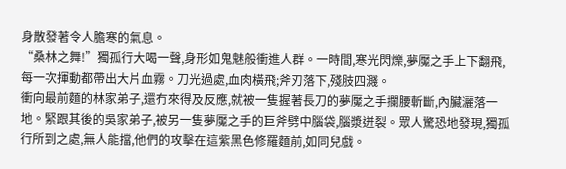身散發著令人膽寒的氣息。
“桑林之舞!”獨孤行大喝一聲,身形如鬼魅般衝進人群。一時間,寒光閃爍,夢魘之手上下翻飛,每一次揮動都帶出大片血霧。刀光過處,血肉橫飛;斧刃落下,殘肢四濺。
衝向最前麵的林家弟子,還冇來得及反應,就被一隻握著長刀的夢魘之手攔腰斬斷,內臟灑落一地。緊跟其後的吳家弟子,被另一隻夢魘之手的巨斧劈中腦袋,腦漿迸裂。眾人驚恐地發現,獨孤行所到之處,無人能擋,他們的攻擊在這紫黑色修羅麵前,如同兒戲。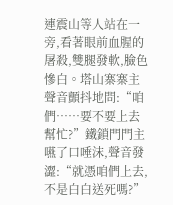連震山等人站在一旁,看著眼前血腥的屠殺,雙腿發軟,臉色慘白。塔山寨寨主聲音顫抖地問:“咱們……要不要上去幫忙?”鐵鎖門門主嚥了口唾沫,聲音發澀:“就憑咱們上去,不是白白送死嗎?”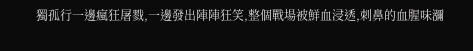獨孤行一邊瘋狂屠戮,一邊發出陣陣狂笑,整個戰場被鮮血浸透,刺鼻的血腥味瀰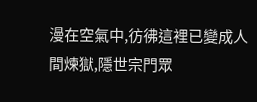漫在空氣中,彷彿這裡已變成人間煉獄,隱世宗門眾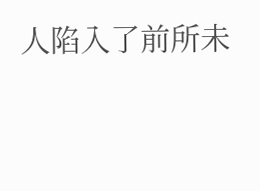人陷入了前所未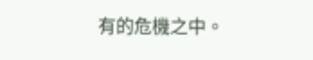有的危機之中。